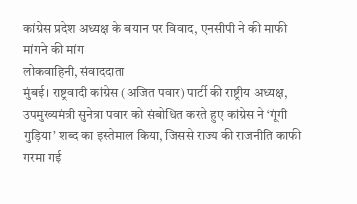कांग्रेस प्रदेश अध्यक्ष के बयान पर विवाद, एनसीपी ने की माफी मांगने की मांग
लोकवाहिनी, संवाददाता
मुंबई। राष्ट्रवादी कांग्रेस (अजित पवार) पार्टी की राष्ट्रीय अध्यक्ष, उपमुख्यमंत्री सुनेत्रा पवार को संबोधित करते हुए कांग्रेस ने ‘गूंगी गुड़िया’ शब्द का इस्तेमाल किया, जिससे राज्य की राजनीति काफी गरमा गई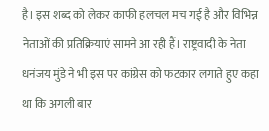है। इस शब्द को लेकर काफी हलचल मच गई है और विभिन्न नेताओं की प्रतिक्रियाएं सामने आ रही हैं। राष्ट्रवादी के नेता धनंजय मुंडे ने भी इस पर कांग्रेस को फटकार लगाते हुए कहा था कि अगली बार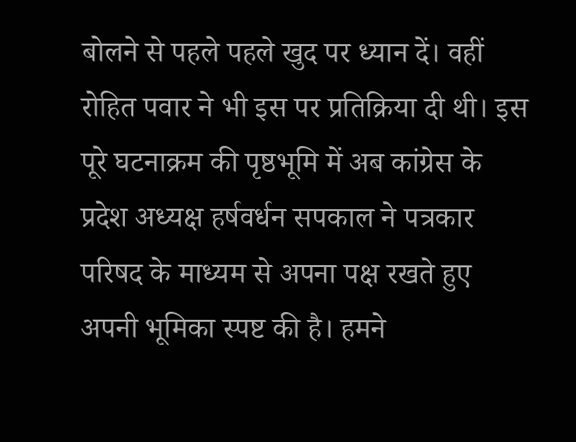बोलने से पहले पहले खुद पर ध्यान दें। वहीं रोहित पवार ने भी इस पर प्रतिक्रिया दी थी। इस पूरे घटनाक्रम की पृष्ठभूमि में अब कांग्रेस के प्रदेश अध्यक्ष हर्षवर्धन सपकाल ने पत्रकार परिषद के माध्यम से अपना पक्ष रखते हुए अपनी भूमिका स्पष्ट की है। हमने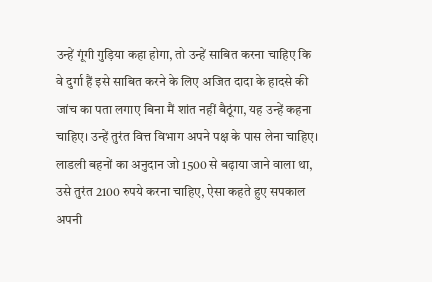उन्हें गूंगी गुड़िया कहा होगा, तो उन्हें साबित करना चाहिए कि वे दुर्गा हैं इसे साबित करने के लिए अजित दादा के हादसे की जांच का पता लगाए बिना मैं शांत नहीं बैठूंगा, यह उन्हें कहना चाहिए। उन्हें तुरंत वित्त विभाग अपने पक्ष के पास लेना चाहिए।
लाडली बहनों का अनुदान जो 1500 से बढ़ाया जाने वाला था, उसे तुरंत 2100 रुपये करना चाहिए, ऐसा कहते हुए सपकाल अपनी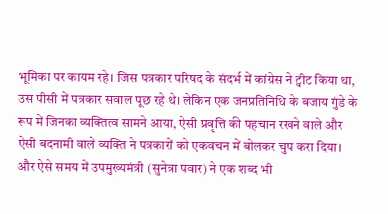भूमिका पर कायम रहे। जिस पत्रकार परिषद के संदर्भ में कांग्रेस ने ट्वीट किया था, उस पीसी में पत्रकार सवाल पूछ रहे थे। लेकिन एक जनप्रतिनिधि के बजाय गुंडे के रूप में जिनका व्यक्तित्व सामने आया, ऐसी प्रवृत्ति की पहचान रखने वाले और ऐसी बदनामी वाले व्यक्ति ने पत्रकारों को एकवचन में बोलकर चुप करा दिया। और ऐसे समय में उपमुख्यमंत्री (सुनेत्रा पवार) ने एक शब्द भी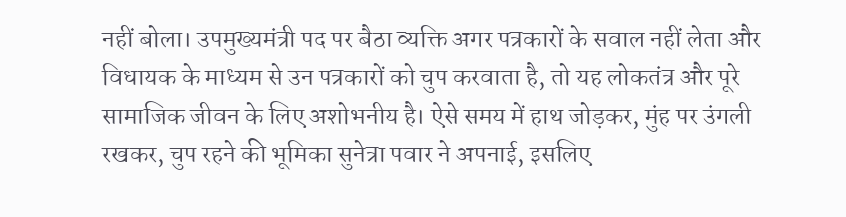नहीं बोला। उपमुख्यमंत्री पद पर बैठा व्यक्ति अगर पत्रकारों के सवाल नहीं लेता और विधायक के माध्यम से उन पत्रकारों को चुप करवाता है, तो यह लोकतंत्र और पूरे सामाजिक जीवन के लिए अशोभनीय है। ऐसे समय में हाथ जोड़कर, मुंह पर उंगली रखकर, चुप रहने की भूमिका सुनेत्रा पवार ने अपनाई, इसलिए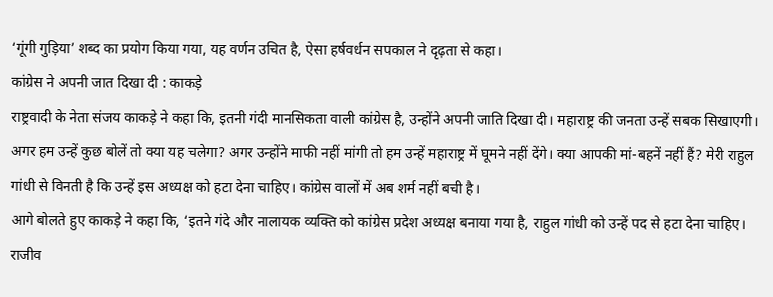‘गूंगी गुड़िया’ शब्द का प्रयोग किया गया, यह वर्णन उचित है, ऐसा हर्षवर्धन सपकाल ने दृढ़ता से कहा।
कांग्रेस ने अपनी जात दिखा दी : काकड़े
राष्ट्रवादी के नेता संजय काकड़े ने कहा कि, इतनी गंदी मानसिकता वाली कांग्रेस है, उन्होंने अपनी जाति दिखा दी। महाराष्ट्र की जनता उन्हें सबक सिखाएगी। अगर हम उन्हें कुछ बोलें तो क्या यह चलेगा? अगर उन्होंने माफी नहीं मांगी तो हम उन्हें महाराष्ट्र में घूमने नहीं देंगे। क्या आपकी मां-बहनें नहीं हैं? मेरी राहुल गांधी से विनती है कि उन्हें इस अध्यक्ष को हटा देना चाहिए। कांग्रेस वालों में अब शर्म नहीं बची है।
आगे बोलते हुए काकड़े ने कहा कि, ‘इतने गंदे और नालायक व्यक्ति को कांग्रेस प्रदेश अध्यक्ष बनाया गया है, राहुल गांधी को उन्हें पद से हटा देना चाहिए। राजीव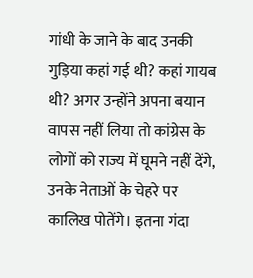गांधी के जाने के बाद उनकी गुड़िया कहां गई थी? कहां गायब थी? अगर उन्होंने अपना बयान वापस नहीं लिया तो कांग्रेस के लोगों को राज्य में घूमने नहीं देंगे, उनके नेताओं के चेहरे पर कालिख पोतेंगे। इतना गंदा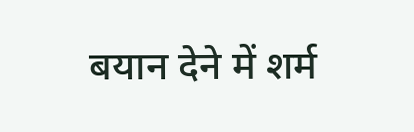बयान देने में शर्म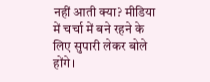नहीं आती क्या? मीडिया में चर्चा में बने रहने के लिए सुपारी लेकर बोले होंगे।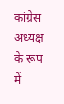कांग्रेस अध्यक्ष के रूप में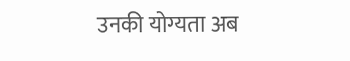उनकी योग्यता अब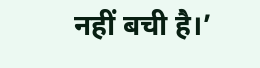नहीं बची है।’